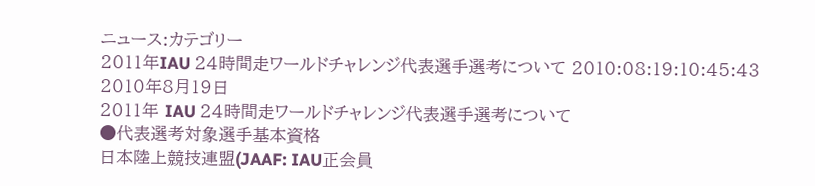ニュース:カテゴリー
2011年IAU 24時間走ワールドチャレンジ代表選手選考について 2010:08:19:10:45:43
2010年8月19日
2011年 IAU 24時間走ワールドチャレンジ代表選手選考について
●代表選考対象選手基本資格
日本陸上競技連盟(JAAF: IAU正会員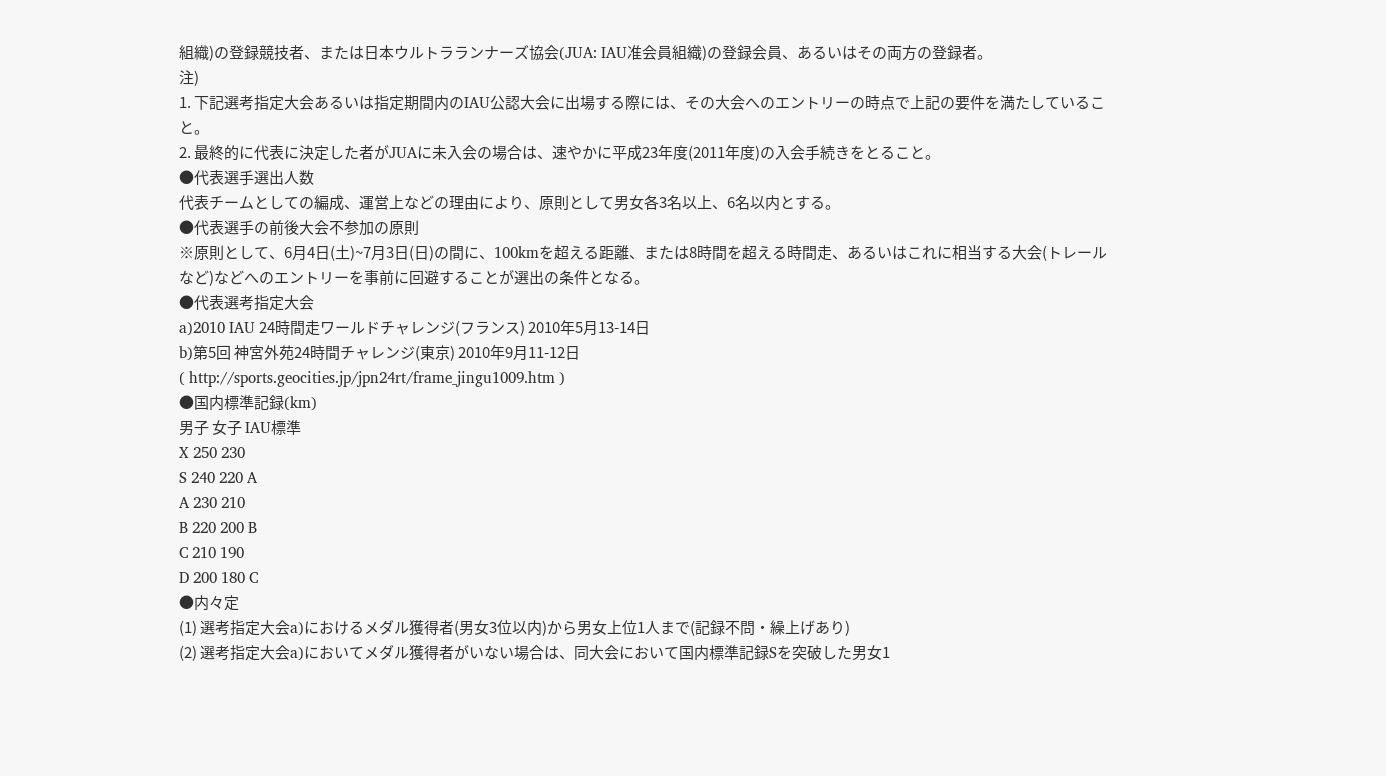組織)の登録競技者、または日本ウルトラランナーズ協会(JUA: IAU准会員組織)の登録会員、あるいはその両方の登録者。
注)
1. 下記選考指定大会あるいは指定期間内のIAU公認大会に出場する際には、その大会へのエントリーの時点で上記の要件を満たしていること。
2. 最終的に代表に決定した者がJUAに未入会の場合は、速やかに平成23年度(2011年度)の入会手続きをとること。
●代表選手選出人数
代表チームとしての編成、運営上などの理由により、原則として男女各3名以上、6名以内とする。
●代表選手の前後大会不参加の原則
※原則として、6月4日(土)~7月3日(日)の間に、100kmを超える距離、または8時間を超える時間走、あるいはこれに相当する大会(トレールなど)などへのエントリーを事前に回避することが選出の条件となる。
●代表選考指定大会
a)2010 IAU 24時間走ワールドチャレンジ(フランス) 2010年5月13-14日
b)第5回 神宮外苑24時間チャレンジ(東京) 2010年9月11-12日
( http://sports.geocities.jp/jpn24rt/frame_jingu1009.htm )
●国内標準記録(km)
男子 女子 IAU標準
X 250 230
S 240 220 A
A 230 210
B 220 200 B
C 210 190
D 200 180 C
●内々定
(1) 選考指定大会a)におけるメダル獲得者(男女3位以内)から男女上位1人まで(記録不問・繰上げあり)
(2) 選考指定大会a)においてメダル獲得者がいない場合は、同大会において国内標準記録Sを突破した男女1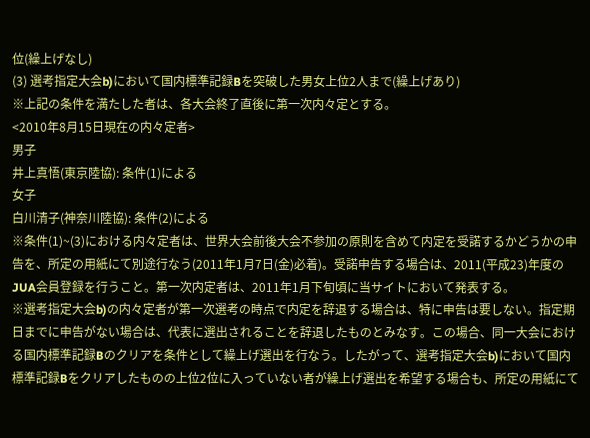位(繰上げなし)
(3) 選考指定大会b)において国内標準記録Bを突破した男女上位2人まで(繰上げあり)
※上記の条件を満たした者は、各大会終了直後に第一次内々定とする。
<2010年8月15日現在の内々定者>
男子
井上真悟(東京陸協): 条件(1)による
女子
白川清子(神奈川陸協): 条件(2)による
※条件(1)~(3)における内々定者は、世界大会前後大会不参加の原則を含めて内定を受諾するかどうかの申告を、所定の用紙にて別途行なう(2011年1月7日(金)必着)。受諾申告する場合は、2011(平成23)年度のJUA会員登録を行うこと。第一次内定者は、2011年1月下旬頃に当サイトにおいて発表する。
※選考指定大会b)の内々定者が第一次選考の時点で内定を辞退する場合は、特に申告は要しない。指定期日までに申告がない場合は、代表に選出されることを辞退したものとみなす。この場合、同一大会における国内標準記録Bのクリアを条件として繰上げ選出を行なう。したがって、選考指定大会b)において国内標準記録Bをクリアしたものの上位2位に入っていない者が繰上げ選出を希望する場合も、所定の用紙にて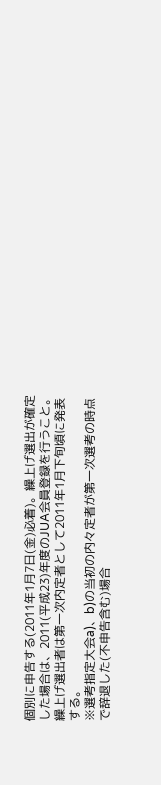個別に申告する(2011年1月7日(金)必着)。繰上げ選出が確定した場合は、2011(平成23)年度のJUA会員登録を行うこと。繰上げ選出者は第一次内定者として2011年1月下旬頃に発表する。
※選考指定大会a)、b)の当初の内々定者が第一次選考の時点で辞退した(不申告含む)場合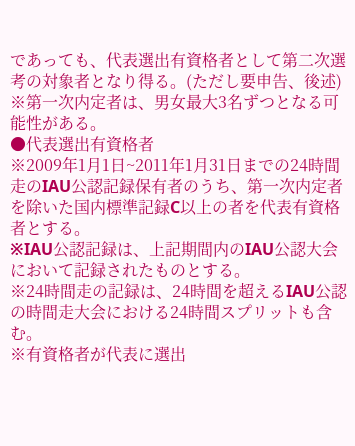であっても、代表選出有資格者として第二次選考の対象者となり得る。(ただし要申告、後述)
※第一次内定者は、男女最大3名ずつとなる可能性がある。
●代表選出有資格者
※2009年1月1日~2011年1月31日までの24時間走のIAU公認記録保有者のうち、第一次内定者を除いた国内標準記録C以上の者を代表有資格者とする。
※IAU公認記録は、上記期間内のIAU公認大会において記録されたものとする。
※24時間走の記録は、24時間を超えるIAU公認の時間走大会における24時間スプリットも含む。
※有資格者が代表に選出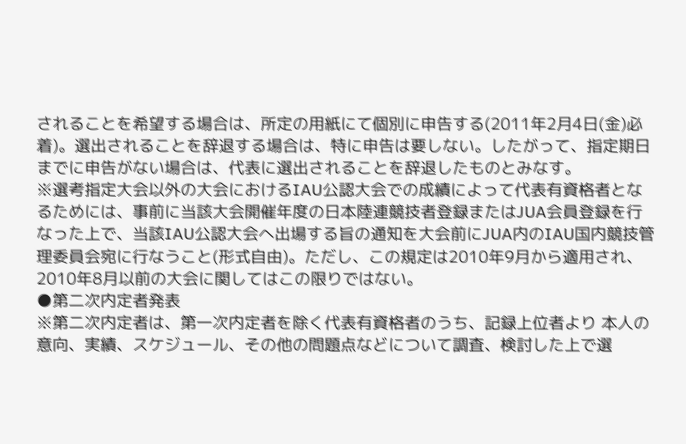されることを希望する場合は、所定の用紙にて個別に申告する(2011年2月4日(金)必着)。選出されることを辞退する場合は、特に申告は要しない。したがって、指定期日までに申告がない場合は、代表に選出されることを辞退したものとみなす。
※選考指定大会以外の大会におけるIAU公認大会での成績によって代表有資格者となるためには、事前に当該大会開催年度の日本陸連競技者登録またはJUA会員登録を行なった上で、当該IAU公認大会へ出場する旨の通知を大会前にJUA内のIAU国内競技管理委員会宛に行なうこと(形式自由)。ただし、この規定は2010年9月から適用され、2010年8月以前の大会に関してはこの限りではない。
●第二次内定者発表
※第二次内定者は、第一次内定者を除く代表有資格者のうち、記録上位者より 本人の意向、実績、スケジュール、その他の問題点などについて調査、検討した上で選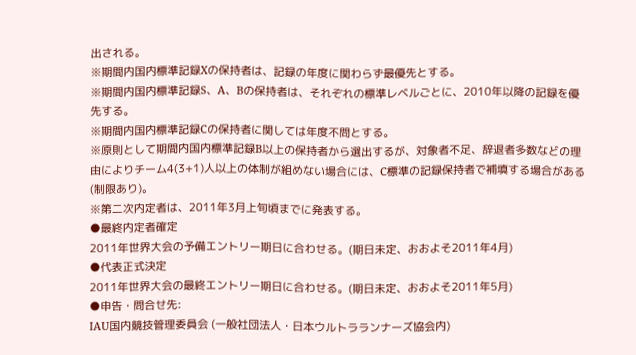出される。
※期間内国内標準記録Xの保持者は、記録の年度に関わらず最優先とする。
※期間内国内標準記録S、A、Bの保持者は、それぞれの標準レベルごとに、2010年以降の記録を優先する。
※期間内国内標準記録Cの保持者に関しては年度不問とする。
※原則として期間内国内標準記録B以上の保持者から選出するが、対象者不足、辞退者多数などの理由によりチーム4(3+1)人以上の体制が組めない場合には、C標準の記録保持者で補填する場合がある(制限あり)。
※第二次内定者は、2011年3月上旬頃までに発表する。
●最終内定者確定
2011年世界大会の予備エントリー期日に合わせる。(期日未定、おおよそ2011年4月)
●代表正式決定
2011年世界大会の最終エントリー期日に合わせる。(期日未定、おおよそ2011年5月)
●申告・問合せ先:
IAU国内競技管理委員会 (一般社団法人・日本ウルトラランナーズ協会内)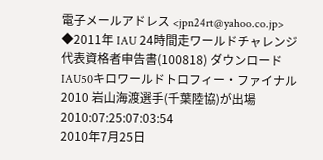電子メールアドレス <jpn24rt@yahoo.co.jp>
◆2011年 IAU 24時間走ワールドチャレンジ代表資格者申告書(100818) ダウンロード
IAU50キロワールドトロフィー・ファイナル2010 岩山海渡選手(千葉陸協)が出場 2010:07:25:07:03:54
2010年7月25日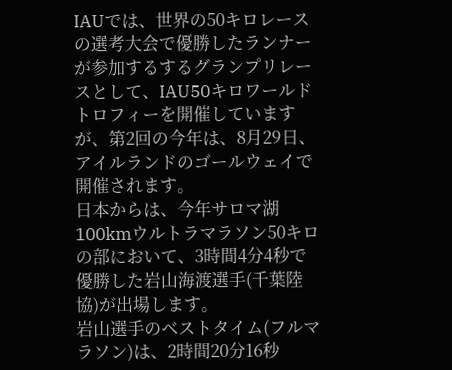IAUでは、世界の50キロレースの選考大会で優勝したランナーが参加するするグランプリレースとして、IAU50キロワールドトロフィーを開催していますが、第2回の今年は、8月29日、アイルランドのゴールウェイで開催されます。
日本からは、今年サロマ湖100kmウルトラマラソン50キロの部において、3時間4分4秒で優勝した岩山海渡選手(千葉陸協)が出場します。
岩山選手のベストタイム(フルマラソン)は、2時間20分16秒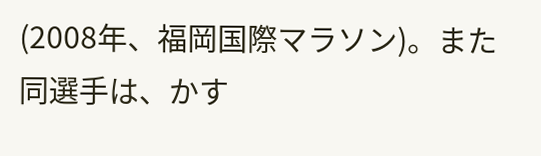(2008年、福岡国際マラソン)。また同選手は、かす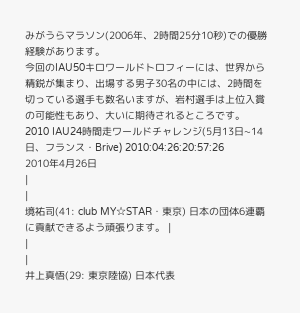みがうらマラソン(2006年、2時間25分10秒)での優勝経験があります。
今回のIAU50キロワールドトロフィーには、世界から精鋭が集まり、出場する男子30名の中には、2時間を切っている選手も数名いますが、岩村選手は上位入賞の可能性もあり、大いに期待されるところです。
2010 IAU24時間走ワールドチャレンジ(5月13日~14日、フランス・Brive) 2010:04:26:20:57:26
2010年4月26日
|
|
境祐司(41: club MY☆STAR・東京) 日本の団体6連覇に貢献できるよう頑張ります。 |
|
|
井上真悟(29: 東京陸協) 日本代表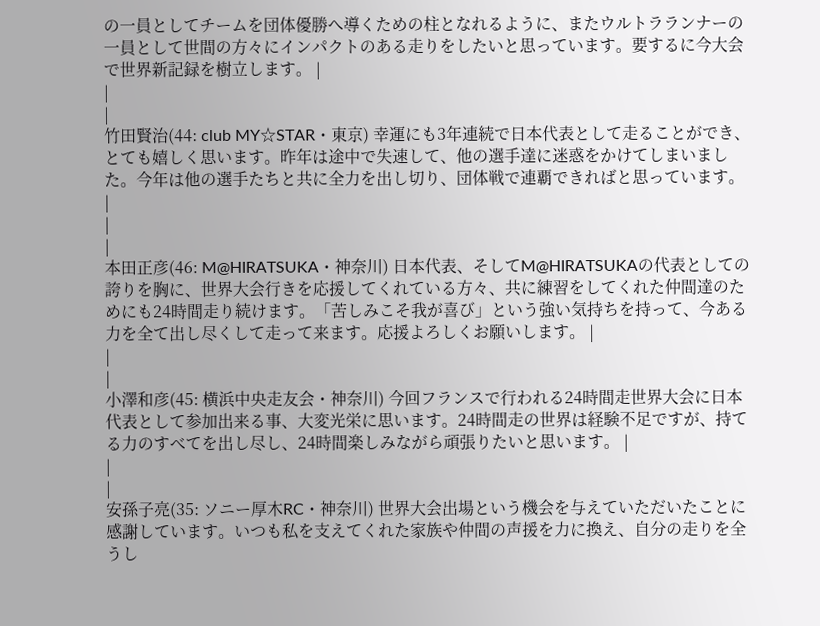の一員としてチームを団体優勝へ導くための柱となれるように、またウルトラランナーの一員として世間の方々にインパクトのある走りをしたいと思っています。要するに今大会で世界新記録を樹立します。 |
|
|
竹田賢治(44: club MY☆STAR・東京) 幸運にも3年連続で日本代表として走ることができ、とても嬉しく思います。昨年は途中で失速して、他の選手達に迷惑をかけてしまいました。今年は他の選手たちと共に全力を出し切り、団体戦で連覇できればと思っています。 |
|
|
本田正彦(46: M@HIRATSUKA・神奈川) 日本代表、そしてM@HIRATSUKAの代表としての誇りを胸に、世界大会行きを応援してくれている方々、共に練習をしてくれた仲間達のためにも24時間走り続けます。「苦しみこそ我が喜び」という強い気持ちを持って、今ある力を全て出し尽くして走って来ます。応援よろしくお願いします。 |
|
|
小澤和彦(45: 横浜中央走友会・神奈川) 今回フランスで行われる24時間走世界大会に日本代表として参加出来る事、大変光栄に思います。24時間走の世界は経験不足ですが、持てる力のすべてを出し尽し、24時間楽しみながら頑張りたいと思います。 |
|
|
安孫子亮(35: ソニー厚木RC・神奈川) 世界大会出場という機会を与えていただいたことに感謝しています。いつも私を支えてくれた家族や仲間の声援を力に換え、自分の走りを全うし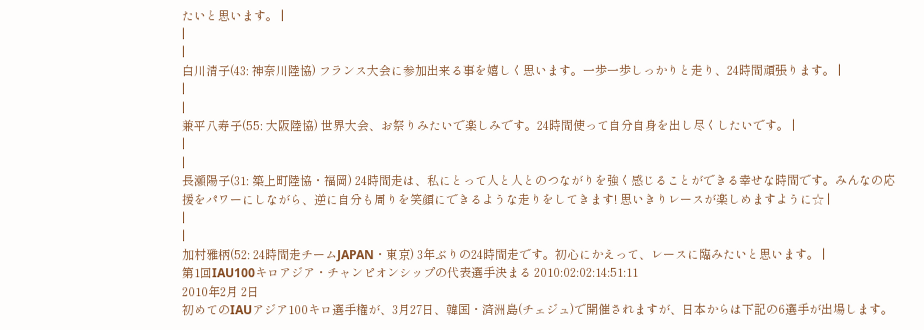たいと思います。 |
|
|
白川清子(43: 神奈川陸協) フランス大会に参加出来る事を嬉しく思います。一歩一歩しっかりと走り、24時間頑張ります。 |
|
|
兼平八寿子(55: 大阪陸協) 世界大会、お祭りみたいで楽しみです。24時間使って自分自身を出し尽くしたいです。 |
|
|
長瀬陽子(31: 築上町陸協・福岡) 24時間走は、私にとって人と人とのつながりを強く感じることができる幸せな時間です。みんなの応援をパワーにしながら、逆に自分も周りを笑顔にできるような走りをしてきます! 思いきりレースが楽しめますように☆ |
|
|
加村雅柄(52: 24時間走チームJAPAN・東京) 3年ぶりの24時間走です。初心にかえって、レースに臨みたいと思います。 |
第1回IAU100キロアジア・チャンピオンシップの代表選手決まる 2010:02:02:14:51:11
2010年2月 2日
初めてのIAUアジア100キロ選手権が、3月27日、韓国・済洲島(チェジュ)で開催されますが、日本からは下記の6選手が出場します。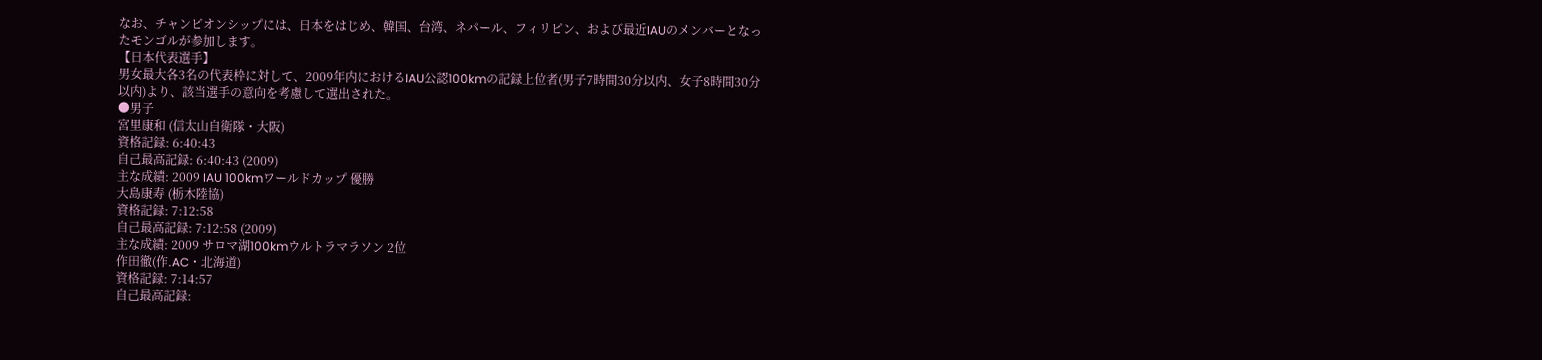なお、チャンピオンシップには、日本をはじめ、韓国、台湾、ネパール、フィリピン、および最近IAUのメンバーとなったモンゴルが参加します。
【日本代表選手】
男女最大各3名の代表枠に対して、2009年内におけるIAU公認100kmの記録上位者(男子7時間30分以内、女子8時間30分以内)より、該当選手の意向を考慮して選出された。
●男子
宮里康和 (信太山自衛隊・大阪)
資格記録: 6:40:43
自己最高記録: 6:40:43 (2009)
主な成績: 2009 IAU 100kmワールドカップ 優勝
大島康寿 (栃木陸協)
資格記録: 7:12:58
自己最高記録: 7:12:58 (2009)
主な成績: 2009 サロマ湖100kmウルトラマラソン 2位
作田徹(作.AC・北海道)
資格記録: 7:14:57
自己最高記録: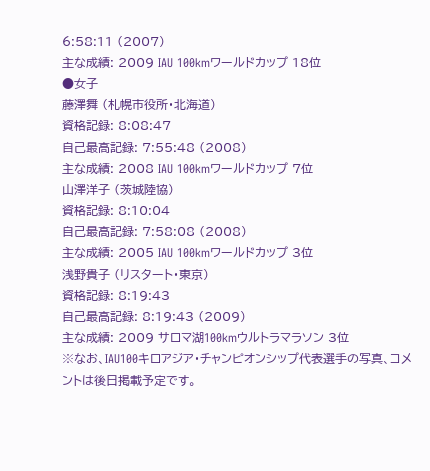6:58:11 (2007)
主な成績: 2009 IAU 100kmワールドカップ 18位
●女子
藤澤舞 (札幌市役所・北海道)
資格記録: 8:08:47
自己最高記録: 7:55:48 (2008)
主な成績: 2008 IAU 100kmワールドカップ 7位
山澤洋子 (茨城陸協)
資格記録: 8:10:04
自己最高記録: 7:58:08 (2008)
主な成績: 2005 IAU 100kmワールドカップ 3位
浅野貴子 (リスタート・東京)
資格記録: 8:19:43
自己最高記録: 8:19:43 (2009)
主な成績: 2009 サロマ湖100kmウルトラマラソン 3位
※なお、IAU100キロアジア・チャンピオンシップ代表選手の写真、コメントは後日掲載予定です。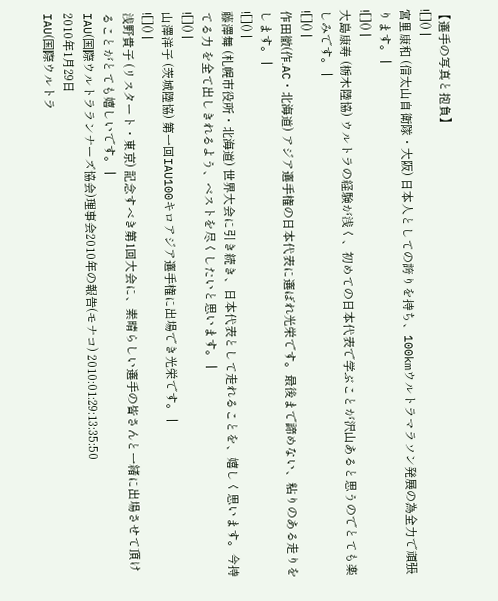【選手の写真と抱負】
![]() |
宮里康和 (信太山自衛隊・大阪) 日本人としての誇りを持ち、100kmウルトラマラソン発展の為全力で頑張ります。 |
![]() |
大島康寿 (栃木陸協) ウルトラの経験が浅く、初めての日本代表で学ぶことが沢山あると思うのでとても楽しみです。 |
![]() |
作田徹(作.AC・北海道) アジア選手権の日本代表に選ばれ光栄です。最後まで諦めない、粘りのある走りを します。 |
![]() |
藤澤舞 (札幌市役所・北海道) 世界大会に引き続き、日本代表として走れることを、嬉しく思います。今持てる力 を全て出しきれるよう、ベストを尽くしたいと思います。 |
![]() |
山澤洋子 (茨城陸協) 第一回IAU100キロアジア選手権に出場でき光栄です。 |
![]() |
浅野貴子 (リスタート・東京) 記念すべき第1回大会に、素晴らしい選手の皆さんと一緒に出場させて頂けることがとても嬉しいです。 |
IAU(国際ウルトラランナーズ協会)理事会2010年の報告(モナコ) 2010:01:29:13:35:50
2010年1月29日
IAU(国際ウルトラ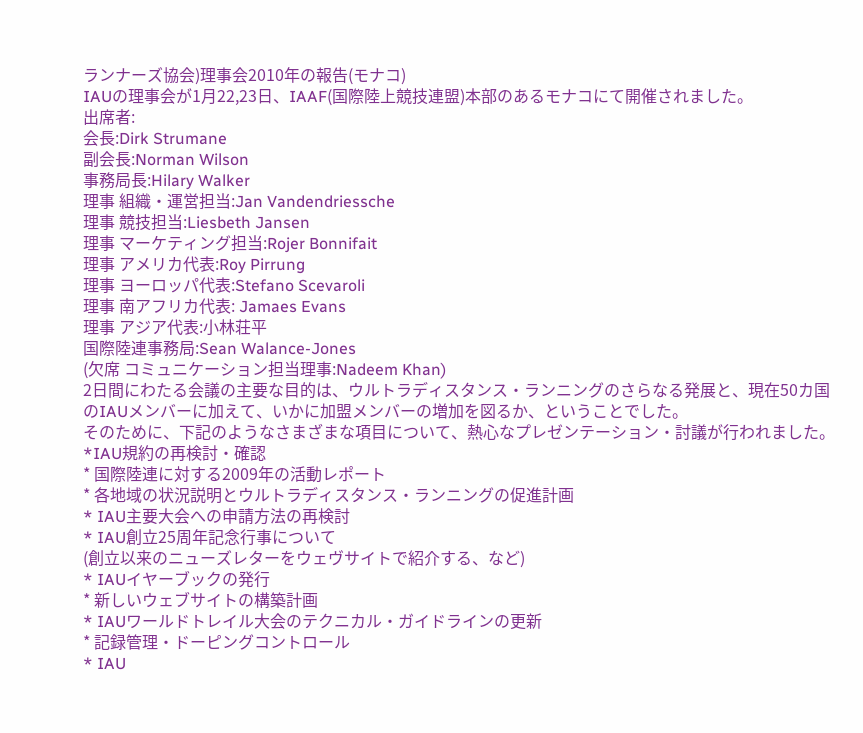ランナーズ協会)理事会2010年の報告(モナコ)
IAUの理事会が1月22,23日、IAAF(国際陸上競技連盟)本部のあるモナコにて開催されました。
出席者:
会長:Dirk Strumane
副会長:Norman Wilson
事務局長:Hilary Walker
理事 組織・運営担当:Jan Vandendriessche
理事 競技担当:Liesbeth Jansen
理事 マーケティング担当:Rojer Bonnifait
理事 アメリカ代表:Roy Pirrung
理事 ヨーロッパ代表:Stefano Scevaroli
理事 南アフリカ代表: Jamaes Evans
理事 アジア代表:小林荘平
国際陸連事務局:Sean Walance-Jones
(欠席 コミュニケーション担当理事:Nadeem Khan)
2日間にわたる会議の主要な目的は、ウルトラディスタンス・ランニングのさらなる発展と、現在50カ国のIAUメンバーに加えて、いかに加盟メンバーの増加を図るか、ということでした。
そのために、下記のようなさまざまな項目について、熱心なプレゼンテーション・討議が行われました。
*IAU規約の再検討・確認
* 国際陸連に対する2009年の活動レポート
* 各地域の状況説明とウルトラディスタンス・ランニングの促進計画
* IAU主要大会への申請方法の再検討
* IAU創立25周年記念行事について
(創立以来のニューズレターをウェヴサイトで紹介する、など)
* IAUイヤーブックの発行
* 新しいウェブサイトの構築計画
* IAUワールドトレイル大会のテクニカル・ガイドラインの更新
* 記録管理・ドーピングコントロール
* IAU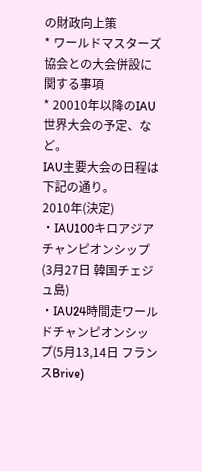の財政向上策
* ワールドマスターズ協会との大会併設に関する事項
* 20010年以降のIAU世界大会の予定、など。
IAU主要大会の日程は下記の通り。
2010年(決定)
・IAU100キロアジアチャンピオンシップ(3月27日 韓国チェジュ島)
・IAU24時間走ワールドチャンピオンシップ(5月13,14日 フランスBrive)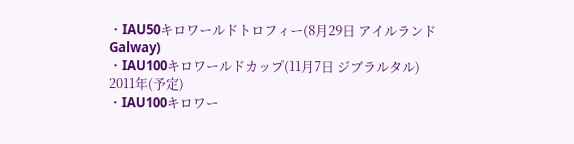・IAU50キロワールドトロフィー(8月29日 アイルランドGalway)
・IAU100キロワールドカップ(11月7日 ジブラルタル)
2011年(予定)
・IAU100キロワー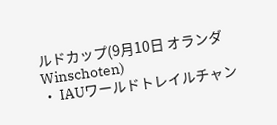ルドカップ(9月10日 オランダWinschoten)
・ IAUワールドトレイルチャン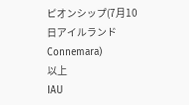ピオンシップ(7月10日アイルランドConnemara)
以上
IAU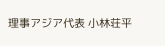理事アジア代表 小林荘平